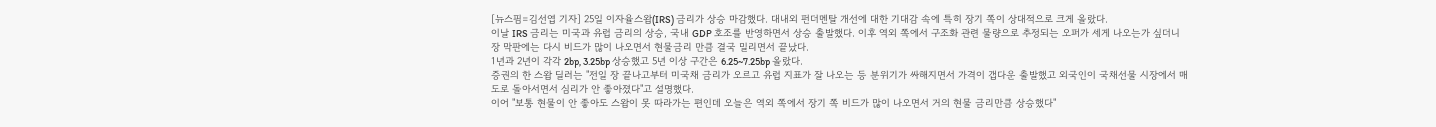[뉴스핌=김선엽 기자] 25일 이자율스왑(IRS) 금리가 상승 마감했다. 대내외 펀더멘탈 개선에 대한 기대감 속에 특히 장기 쪽이 상대적으로 크게 올랐다.
이날 IRS 금리는 미국과 유럽 금리의 상승, 국내 GDP 호조를 반영하면서 상승 출발했다. 이후 역외 쪽에서 구조화 관련 물량으로 추정되는 오퍼가 세게 나오는가 싶더니 장 막판에는 다시 비드가 많이 나오면서 현물금리 만큼 결국 밀리면서 끝났다.
1년과 2년이 각각 2bp, 3.25bp 상승했고 5년 이상 구간은 6.25~7.25bp 올랐다.
증권의 한 스왑 딜러는 "전일 장 끝나고부터 미국채 금리가 오르고 유럽 지표가 잘 나오는 등 분위기가 싸해지면서 가격이 갭다운 출발했고 외국인이 국채선물 시장에서 매도로 돌아서면서 심리가 안 좋아졌다"고 설명했다.
이어 "보통 현물이 안 좋아도 스왑이 못 따라가는 편인데 오늘은 역외 쪽에서 장기 쪽 비드가 많이 나오면서 거의 현물 금리만큼 상승했다"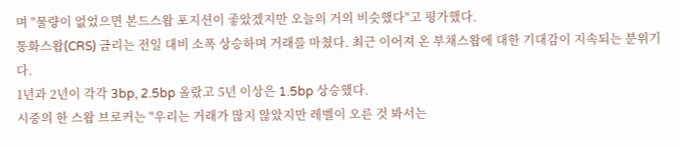며 "물량이 없었으면 본드스왑 포지션이 좋았겠지만 오늘의 거의 비슷했다"고 평가했다.
통화스왑(CRS) 금리는 전일 대비 소폭 상승하며 거래를 마쳤다. 최근 이어져 온 부채스왑에 대한 기대감이 지속되는 분위기다.
1년과 2년이 각각 3bp, 2.5bp 올랐고 5년 이상은 1.5bp 상승했다.
시중의 한 스왑 브로커는 "우리는 거래가 많지 않았지만 레벨이 오른 것 봐서는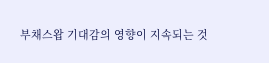부채스왑 기대감의 영향이 지속되는 것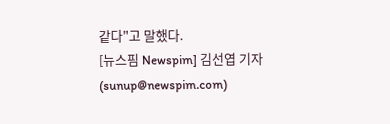같다"고 말했다.
[뉴스핌 Newspim] 김선엽 기자 (sunup@newspim.com)